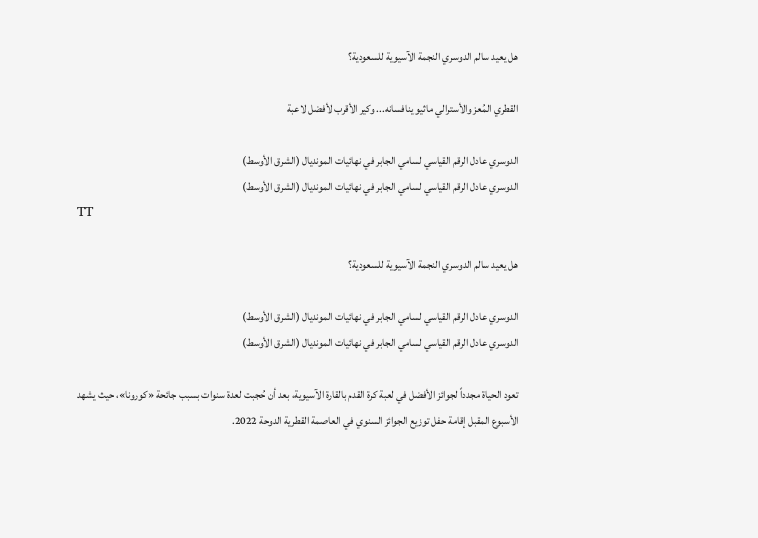هل يعيد سالم الدوسري النجمة الآسيوية للسعودية؟

القطري المُعز والأسترالي ماثيو ينافسانه... وكير الأقرب لأفضل لاعبة

الدوسري عادل الرقم القياسي لسامي الجابر في نهائيات المونديال (الشرق الأوسط)
الدوسري عادل الرقم القياسي لسامي الجابر في نهائيات المونديال (الشرق الأوسط)
TT

هل يعيد سالم الدوسري النجمة الآسيوية للسعودية؟

الدوسري عادل الرقم القياسي لسامي الجابر في نهائيات المونديال (الشرق الأوسط)
الدوسري عادل الرقم القياسي لسامي الجابر في نهائيات المونديال (الشرق الأوسط)

تعود الحياة مجدداً لجوائز الأفضل في لعبة كرة القدم بالقارة الآسيوية، بعد أن حُجبت لعدة سنوات بسبب جائحة «كورونا»، حيث يشهد الأسبوع المقبل إقامة حفل توزيع الجوائز السنوي في العاصمة القطرية الدوحة 2022.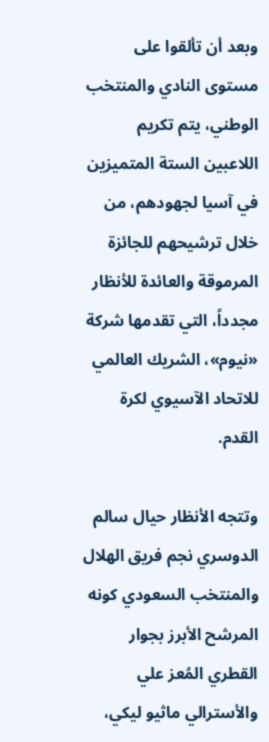وبعد أن تألقوا على مستوى النادي والمنتخب الوطني، يتم تكريم اللاعبين الستة المتميزين في آسيا لجهودهم، من خلال ترشيحهم للجائزة المرموقة والعائدة للأنظار مجدداً، التي تقدمها شركة «نيوم»، الشريك العالمي للاتحاد الآسيوي لكرة القدم.

وتتجه الأنظار حيال سالم الدوسري نجم فريق الهلال والمنتخب السعودي كونه المرشح الأبرز بجوار القطري المُعز علي والأسترالي ماثيو ليكي،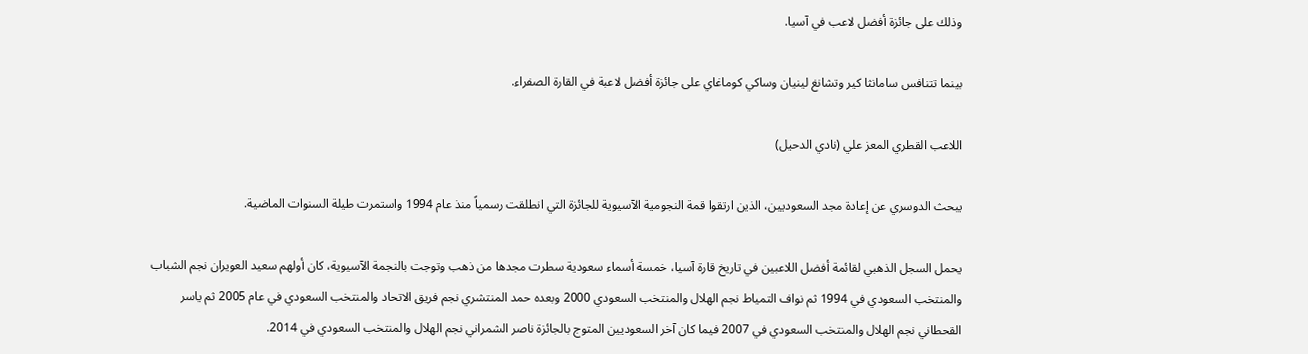وذلك على جائزة أفضل لاعب في آسيا.

بينما تتنافس سامانثا كير وتشانغ لينيان وساكي كوماغاي على جائزة أفضل لاعبة في القارة الصفراء.

اللاعب القطري المعز علي (نادي الدحيل)

يبحث الدوسري عن إعادة مجد السعوديين، الذين ارتقوا قمة النجومية الآسيوية للجائزة التي انطلقت رسمياً منذ عام 1994 واستمرت طيلة السنوات الماضية.

يحمل السجل الذهبي لقائمة أفضل اللاعبين في تاريخ قارة آسيا، خمسة أسماء سعودية سطرت مجدها من ذهب وتوجت بالنجمة الآسيوية، كان أولهم سعيد العويران نجم الشباب والمنتخب السعودي في 1994 ثم نواف التمياط نجم الهلال والمنتخب السعودي 2000 وبعده حمد المنتشري نجم فريق الاتحاد والمنتخب السعودي في عام 2005 ثم ياسر القحطاني نجم الهلال والمنتخب السعودي في 2007 فيما كان آخر السعوديين المتوج بالجائزة ناصر الشمراني نجم الهلال والمنتخب السعودي في 2014.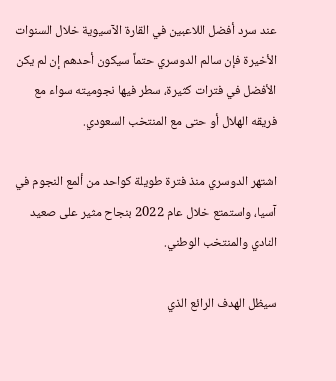عند سرد أفضل اللاعبين في القارة الآسيوية خلال السنوات الأخيرة فإن سالم الدوسري حتماً سيكون أحدهم إن لم يكن الأفضل في فترات كثيرة، سطر فيها نجوميته سواء مع فريقه الهلال أو حتى مع المنتخب السعودي.

اشتهر الدوسري منذ فترة طويلة كواحد من ألمع النجوم في آسيا، واستمتع خلال عام 2022 بنجاح مثير على صعيد النادي والمنتخب الوطني.

سيظل الهدف الرائع الذي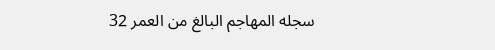سجله المهاجم البالغ من العمر 32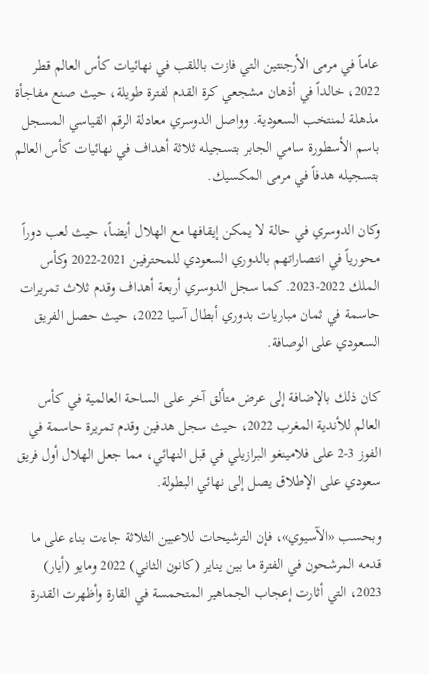عاماً في مرمى الأرجنتين التي فازت باللقب في نهائيات كأس العالم قطر 2022، خالداً في أذهان مشجعي كرة القدم لفترة طويلة، حيث صنع مفاجأة مذهلة لمنتخب السعودية. وواصل الدوسري معادلة الرقم القياسي المسجل باسم الأسطورة سامي الجابر بتسجيله ثلاثة أهداف في نهائيات كأس العالم بتسجيله هدفاً في مرمى المكسيك.

وكان الدوسري في حالة لا يمكن إيقافها مع الهلال أيضاً، حيث لعب دوراً محورياً في انتصاراتهم بالدوري السعودي للمحترفين 2021-2022 وكأس الملك 2022-2023. كما سجل الدوسري أربعة أهداف وقدم ثلاث تمريرات حاسمة في ثمان مباريات بدوري أبطال آسيا 2022، حيث حصل الفريق السعودي على الوصافة.

كان ذلك بالإضافة إلى عرض متألق آخر على الساحة العالمية في كأس العالم للأندية المغرب 2022، حيث سجل هدفين وقدم تمريرة حاسمة في الفوز 3-2 على فلامينغو البرازيلي في قبل النهائي، مما جعل الهلال أول فريق سعودي على الإطلاق يصل إلى نهائي البطولة.

وبحسب «الآسيوي»، فإن الترشيحات للاعبين الثلاثة جاءت بناء على ما قدمه المرشحون في الفترة ما بين يناير (كانون الثاني) 2022 ومايو (أيار) 2023، التي أثارت إعجاب الجماهير المتحمسة في القارة وأظهرت القدرة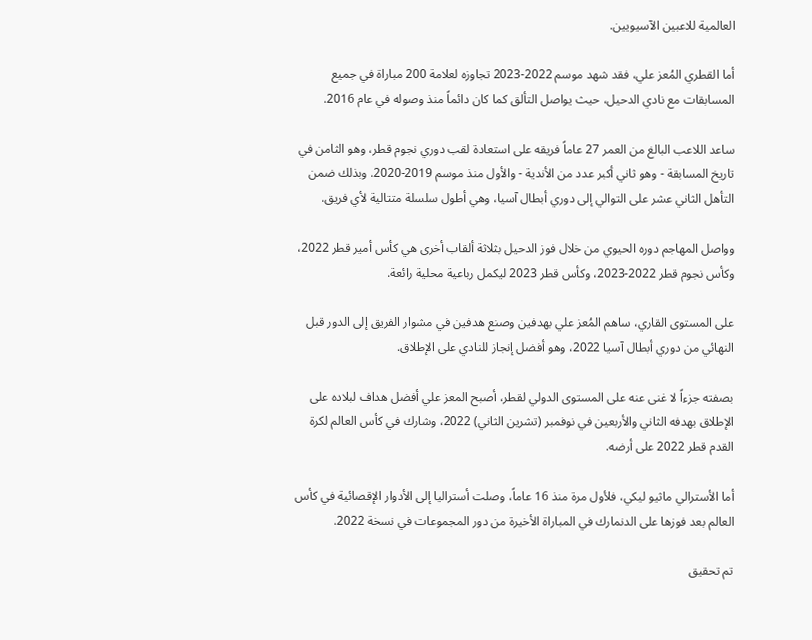العالمية للاعبين الآسيويين.

أما القطري المُعز علي، فقد شهد موسم 2022-2023 تجاوزه لعلامة 200 مباراة في جميع المسابقات مع نادي الدحيل، حيث يواصل التألق كما كان دائماً منذ وصوله في عام 2016.

ساعد اللاعب البالغ من العمر 27 عاماً فريقه على استعادة لقب دوري نجوم قطر، وهو الثامن في تاريخ المسابقة - وهو ثاني أكبر عدد من الأندية - والأول منذ موسم 2019-2020. وبذلك ضمن التأهل الثاني عشر على التوالي إلى دوري أبطال آسيا، وهي أطول سلسلة متتالية لأي فريق.

وواصل المهاجم دوره الحيوي من خلال فوز الدحيل بثلاثة ألقاب أخرى هي كأس أمير قطر 2022، وكأس نجوم قطر 2022-2023، وكأس قطر 2023 ليكمل رباعية محلية رائعة.

على المستوى القاري، ساهم المُعز علي بهدفين وصنع هدفين في مشوار الفريق إلى الدور قبل النهائي من دوري أبطال آسيا 2022، وهو أفضل إنجاز للنادي على الإطلاق.

بصفته جزءاً لا غنى عنه على المستوى الدولي لقطر، أصبح المعز علي أفضل هداف لبلاده على الإطلاق بهدفه الثاني والأربعين في نوفمبر (تشرين الثاني) 2022، وشارك في كأس العالم لكرة القدم قطر 2022 على أرضه.

أما الأسترالي ماثيو ليكي، فلأول مرة منذ 16 عاماً، وصلت أستراليا إلى الأدوار الإقصائية في كأس العالم بعد فوزها على الدنمارك في المباراة الأخيرة من دور المجموعات في نسخة 2022.

تم تحقيق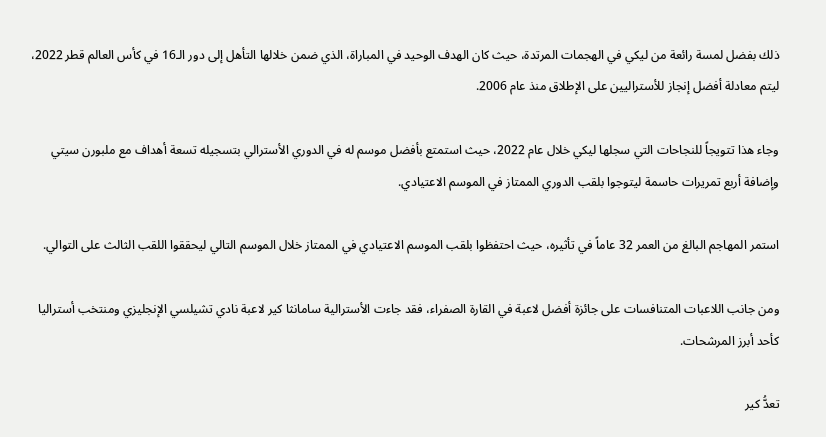ذلك بفضل لمسة رائعة من ليكي في الهجمات المرتدة، حيث كان الهدف الوحيد في المباراة، الذي ضمن خلالها التأهل إلى دور الـ16 في كأس العالم قطر 2022، ليتم معادلة أفضل إنجاز للأستراليين على الإطلاق منذ عام 2006.

وجاء هذا تتويجاً للنجاحات التي سجلها ليكي خلال عام 2022، حيث استمتع بأفضل موسم له في الدوري الأسترالي بتسجيله تسعة أهداف مع ملبورن سيتي وإضافة أربع تمريرات حاسمة ليتوجوا بلقب الدوري الممتاز في الموسم الاعتيادي.

استمر المهاجم البالغ من العمر 32 عاماً في تأثيره، حيث احتفظوا بلقب الموسم الاعتيادي في الممتاز خلال الموسم التالي ليحققوا اللقب الثالث على التوالي.

ومن جانب اللاعبات المتنافسات على جائزة أفضل لاعبة في القارة الصفراء، فقد جاءت الأسترالية سامانثا كير لاعبة نادي تشيلسي الإنجليزي ومنتخب أستراليا كأحد أبرز المرشحات.

تعدُّ كير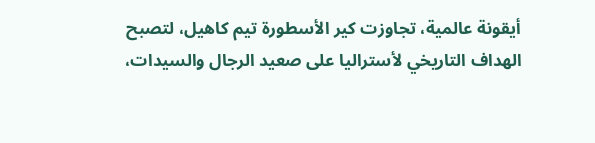أيقونة عالمية، تجاوزت كير الأسطورة تيم كاهيل، لتصبح الهداف التاريخي لأستراليا على صعيد الرجال والسيدات،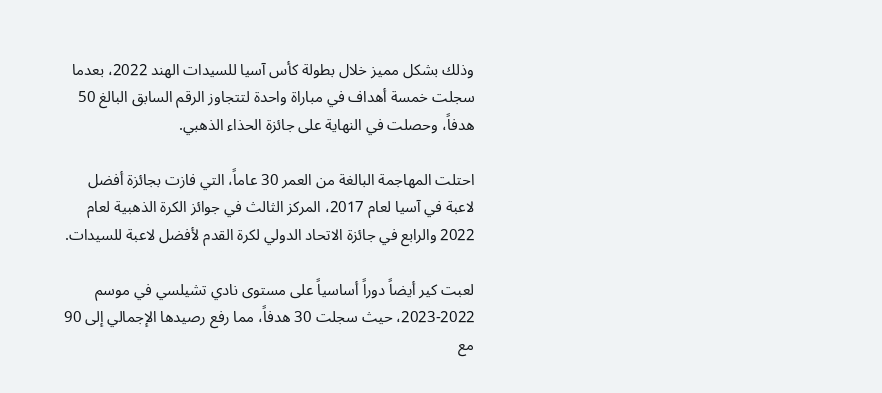وذلك بشكل مميز خلال بطولة كأس آسيا للسيدات الهند 2022، بعدما سجلت خمسة أهداف في مباراة واحدة لتتجاوز الرقم السابق البالغ 50 هدفاً، وحصلت في النهاية على جائزة الحذاء الذهبي.

احتلت المهاجمة البالغة من العمر 30 عاماً، التي فازت بجائزة أفضل لاعبة في آسيا لعام 2017، المركز الثالث في جوائز الكرة الذهبية لعام 2022 والرابع في جائزة الاتحاد الدولي لكرة القدم لأفضل لاعبة للسيدات.

لعبت كير أيضاً دوراً أساسياً على مستوى نادي تشيلسي في موسم 2022-2023، حيث سجلت 30 هدفاً، مما رفع رصيدها الإجمالي إلى 90 مع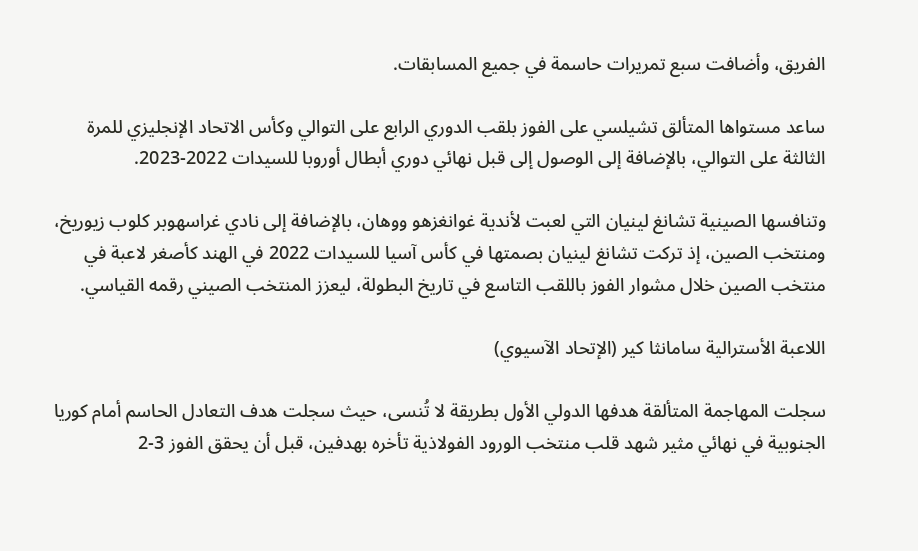الفريق، وأضافت سبع تمريرات حاسمة في جميع المسابقات.

ساعد مستواها المتألق تشيلسي على الفوز بلقب الدوري الرابع على التوالي وكأس الاتحاد الإنجليزي للمرة الثالثة على التوالي، بالإضافة إلى الوصول إلى قبل نهائي دوري أبطال أوروبا للسيدات 2022-2023.

وتنافسها الصينية تشانغ لينيان التي لعبت لأندية غوانغزهو ووهان، بالإضافة إلى نادي غراسهوبر كلوب زيوريخ، ومنتخب الصين، إذ تركت تشانغ لينيان بصمتها في كأس آسيا للسيدات 2022 في الهند كأصغر لاعبة في منتخب الصين خلال مشوار الفوز باللقب التاسع في تاريخ البطولة، ليعزز المنتخب الصيني رقمه القياسي.

اللاعبة الأسترالية سامانثا كير (الإتحاد الآسيوي)

سجلت المهاجمة المتألقة هدفها الدولي الأول بطريقة لا تُنسى، حيث سجلت هدف التعادل الحاسم أمام كوريا الجنوبية في نهائي مثير شهد قلب منتخب الورود الفولاذية تأخره بهدفين، قبل أن يحقق الفوز 3-2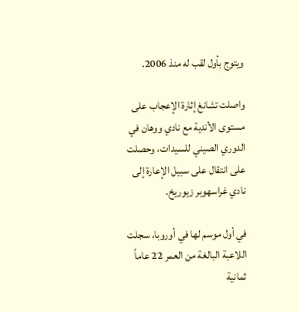ويتوج بأول لقب له منذ 2006.

واصلت تشانغ إثارة الإعجاب على مستوى الأندية مع نادي ووهان في الدوري الصيني للسيدات، وحصلت على انتقال على سبيل الإعارة إلى نادي غراسهوبر زيوريخ.

في أول موسم لها في أوروبا، سجلت اللاعبة البالغة من العمر 22 عاماً ثمانية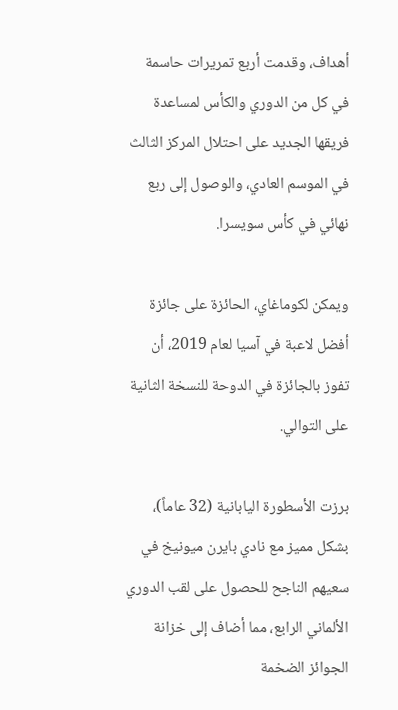أهداف، وقدمت أربع تمريرات حاسمة في كل من الدوري والكأس لمساعدة فريقها الجديد على احتلال المركز الثالث في الموسم العادي، والوصول إلى ربع نهائي في كأس سويسرا.

ويمكن لكوماغاي، الحائزة على جائزة أفضل لاعبة في آسيا لعام 2019، أن تفوز بالجائزة في الدوحة للنسخة الثانية على التوالي.

برزت الأسطورة اليابانية (32 عاماً)، بشكل مميز مع نادي بايرن ميونيخ في سعيهم الناجح للحصول على لقب الدوري الألماني الرابع، مما أضاف إلى خزانة الجوائز الضخمة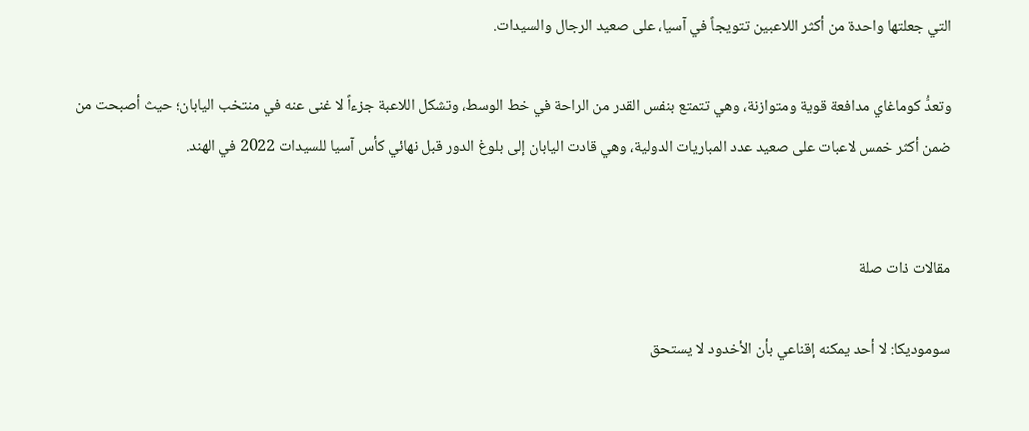التي جعلتها واحدة من أكثر اللاعبين تتويجاً في آسيا، على صعيد الرجال والسيدات.

وتعدُّ كوماغاي مدافعة قوية ومتوازنة، وهي تتمتع بنفس القدر من الراحة في خط الوسط، وتشكل اللاعبة جزءاً لا غنى عنه في منتخب اليابان؛ حيث أصبحت من ضمن أكثر خمس لاعبات على صعيد عدد المباريات الدولية، وهي قادت اليابان إلى بلوغ الدور قبل نهائي كأس آسيا للسيدات 2022 في الهند.


مقالات ذات صلة

سوموديكا: لا أحد يمكنه إقناعي بأن الأخدود لا يستحق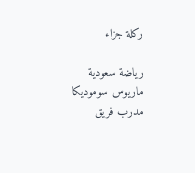ركلة جزاء

رياضة سعودية ماريوس سوموديكا مدرب فريق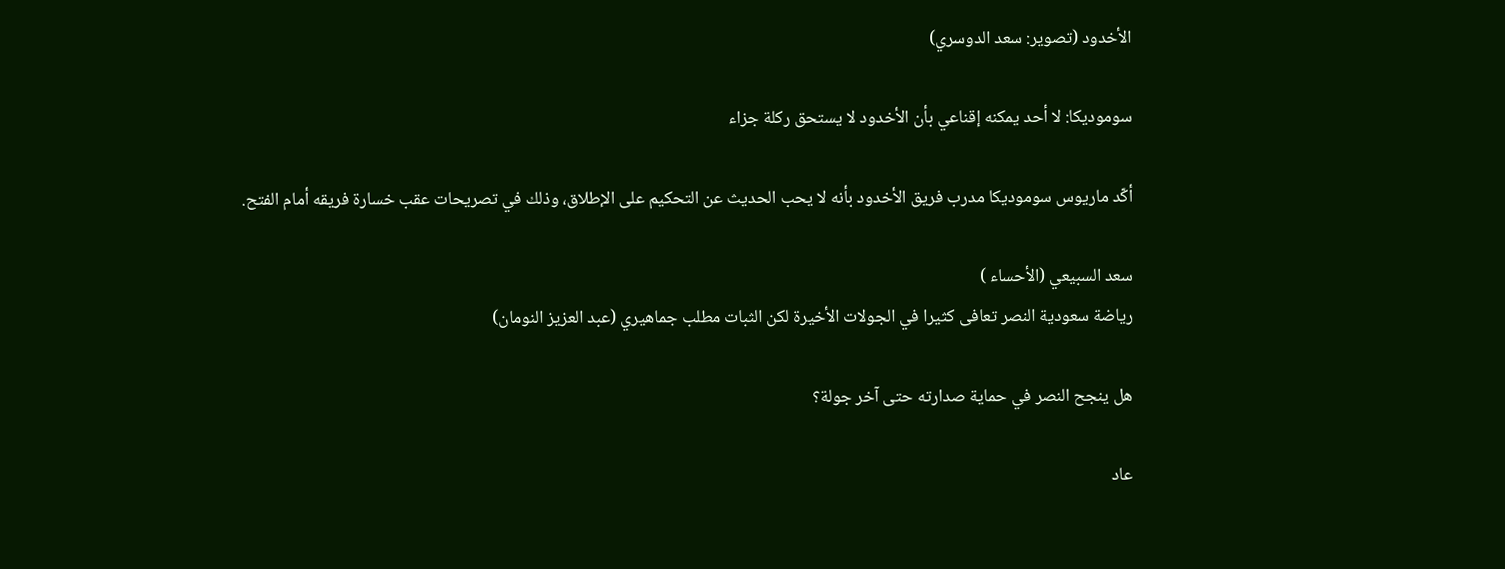الأخدود (تصوير: سعد الدوسري)

سوموديكا: لا أحد يمكنه إقناعي بأن الأخدود لا يستحق ركلة جزاء

أكّد ماريوس سوموديكا مدرب فريق الأخدود بأنه لا يحب الحديث عن التحكيم على الإطلاق، وذلك في تصريحات عقب خسارة فريقه أمام الفتح.

سعد السبيعي (الأحساء )
رياضة سعودية النصر تعافى كثيرا في الجولات الأخيرة لكن الثبات مطلب جماهيري (عبد العزيز النومان)

هل ينجح النصر في حماية صدارته حتى آخر جولة؟

عاد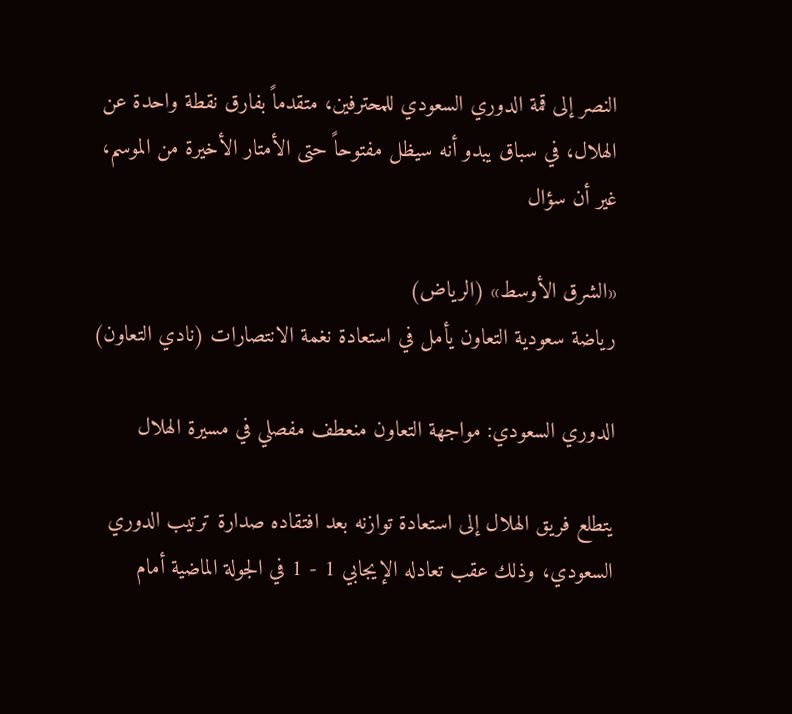النصر إلى قمة الدوري السعودي للمحترفين، متقدماً بفارق نقطة واحدة عن الهلال، في سباق يبدو أنه سيظل مفتوحاً حتى الأمتار الأخيرة من الموسم، غير أن سؤال

«الشرق الأوسط» (الرياض)
رياضة سعودية التعاون يأمل في استعادة نغمة الانتصارات (نادي التعاون)

الدوري السعودي: مواجهة التعاون منعطف مفصلي في مسيرة الهلال

يتطلع فريق الهلال إلى استعادة توازنه بعد افتقاده صدارة ترتيب الدوري السعودي، وذلك عقب تعادله الإيجابي 1 - 1 في الجولة الماضية أمام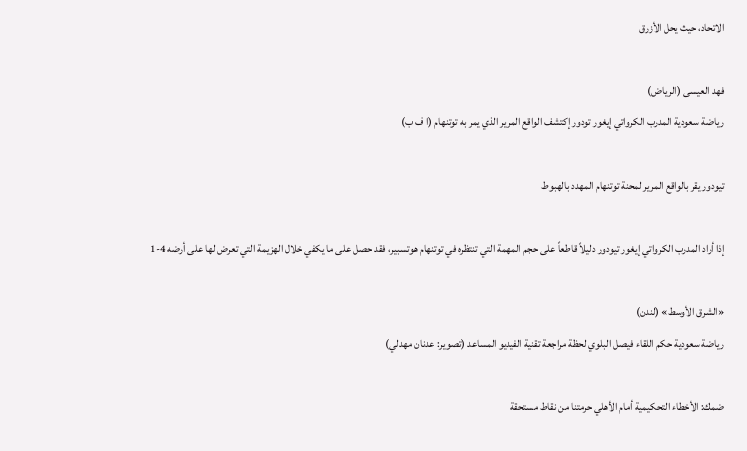الاتحاد، حيث يحل الأزرق

فهد العيسى (الرياض)
رياضة سعودية المدرب الكرواتي إيغور تودور إكتشف الواقع المرير الذي يمر به توتنهام (ا ف ب)

تيودور يقر بالواقع المرير لمحنة توتنهام المهدد بالهبوط

إذا أراد المدرب الكرواتي إيغور تيودور دليلاً قاطعاً على حجم المهمة التي تنتظره في توتنهام هوتسبير، فقد حصل على ما يكفي خلال الهزيمة التي تعرض لها على أرضه 4-1

«الشرق الأوسط» (لندن)
رياضة سعودية حكم اللقاء فيصل البلوي لحظة مراجعة تقنية الفيديو المساعد (تصوير: عدنان مهدلي)

ضمك: الأخطاء التحكيمية أمام الأهلي حرمتنا من نقاط مستحقة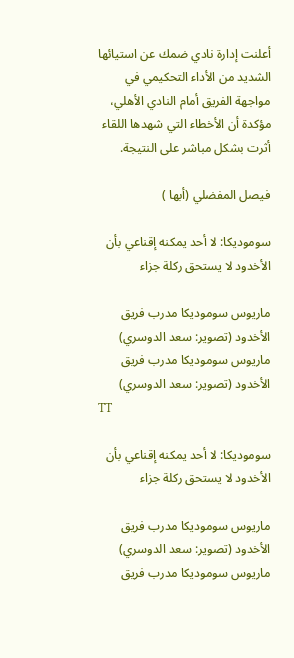أعلنت إدارة نادي ضمك عن استيائها الشديد من الأداء التحكيمي في مواجهة الفريق أمام النادي الأهلي، مؤكدة أن الأخطاء التي شهدها اللقاء أثرت بشكل مباشر على النتيجة.

فيصل المفضلي (أبها )

سوموديكا: لا أحد يمكنه إقناعي بأن الأخدود لا يستحق ركلة جزاء

ماريوس سوموديكا مدرب فريق الأخدود (تصوير: سعد الدوسري)
ماريوس سوموديكا مدرب فريق الأخدود (تصوير: سعد الدوسري)
TT

سوموديكا: لا أحد يمكنه إقناعي بأن الأخدود لا يستحق ركلة جزاء

ماريوس سوموديكا مدرب فريق الأخدود (تصوير: سعد الدوسري)
ماريوس سوموديكا مدرب فريق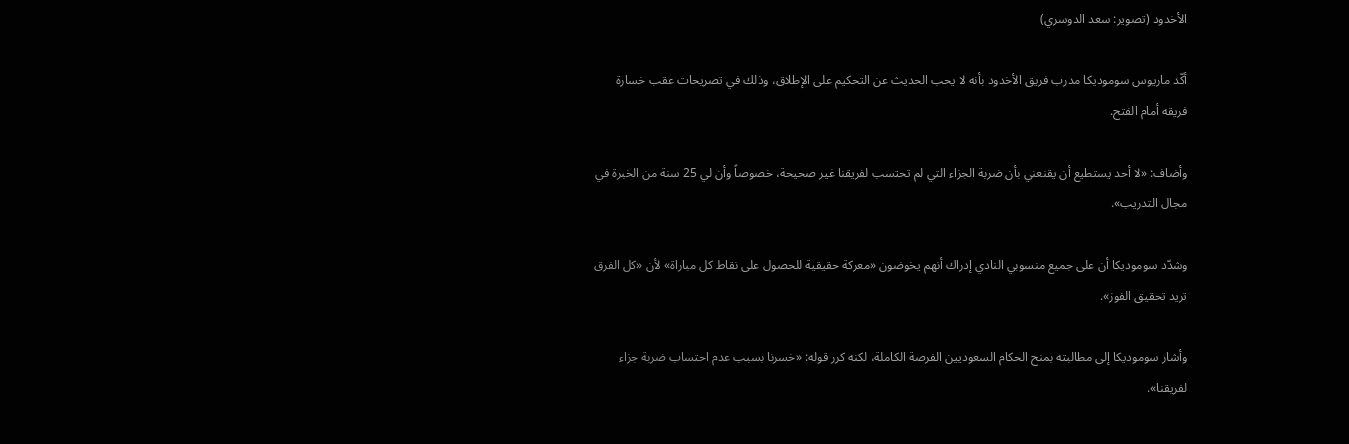الأخدود (تصوير: سعد الدوسري)

أكّد ماريوس سوموديكا مدرب فريق الأخدود بأنه لا يحب الحديث عن التحكيم على الإطلاق، وذلك في تصريحات عقب خسارة فريقه أمام الفتح.

وأضاف: «لا أحد يستطيع أن يقنعني بأن ضربة الجزاء التي لم تحتسب لفريقنا غير صحيحة، خصوصاً وأن لي 25 سنة من الخبرة في مجال التدريب».

وشدّد سوموديكا أن على جميع منسوبي النادي إدراك أنهم يخوضون «معركة حقيقية للحصول على نقاط كل مباراة» لأن «كل الفرق تريد تحقيق الفوز».

وأشار سوموديكا إلى مطالبته بمنح الحكام السعوديين الفرصة الكاملة، لكنه كرر قوله: «خسرنا بسبب عدم احتساب ضربة جزاء لفريقنا».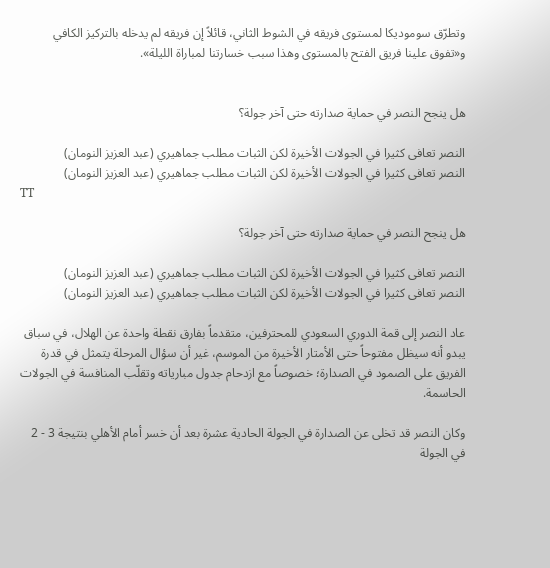وتطرّق سوموديكا لمستوى فريقه في الشوط الثاني، قائلاً إن فريقه لم يدخله بالتركيز الكافي و«تفوق علينا فريق الفتح بالمستوى وهذا سبب خسارتنا لمباراة الليلة».


هل ينجح النصر في حماية صدارته حتى آخر جولة؟

النصر تعافى كثيرا في الجولات الأخيرة لكن الثبات مطلب جماهيري (عبد العزيز النومان)
النصر تعافى كثيرا في الجولات الأخيرة لكن الثبات مطلب جماهيري (عبد العزيز النومان)
TT

هل ينجح النصر في حماية صدارته حتى آخر جولة؟

النصر تعافى كثيرا في الجولات الأخيرة لكن الثبات مطلب جماهيري (عبد العزيز النومان)
النصر تعافى كثيرا في الجولات الأخيرة لكن الثبات مطلب جماهيري (عبد العزيز النومان)

عاد النصر إلى قمة الدوري السعودي للمحترفين، متقدماً بفارق نقطة واحدة عن الهلال، في سباق يبدو أنه سيظل مفتوحاً حتى الأمتار الأخيرة من الموسم، غير أن سؤال المرحلة يتمثل في قدرة الفريق على الصمود في الصدارة؛ خصوصاً مع ازدحام جدول مبارياته وتقلّب المنافسة في الجولات الحاسمة.

وكان النصر قد تخلى عن الصدارة في الجولة الحادية عشرة بعد أن خسر أمام الأهلي بنتيجة 3 - 2 في الجولة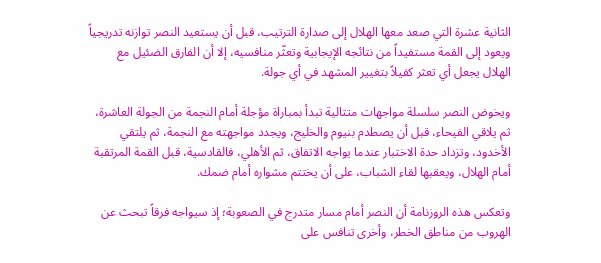الثانية عشرة التي صعد معها الهلال إلى صدارة الترتيب، قبل أن يستعيد النصر توازنه تدريجياً ويعود إلى القمة مستفيداً من نتائجه الإيجابية وتعثّر منافسيه، إلا أن الفارق الضئيل مع الهلال يجعل أي تعثر كفيلاً بتغيير المشهد في أي جولة.

ويخوض النصر سلسلة مواجهات متتالية تبدأ بمباراة مؤجلة أمام النجمة من الجولة العاشرة، ثم يلاقي الفيحاء، قبل أن يصطدم بنيوم والخليج، ويجدد مواجهته مع النجمة، ثم يلتقي الأخدود، وتزداد حدة الاختبار عندما يواجه الاتفاق، ثم الأهلي، فالقادسية، قبل القمة المرتقبة أمام الهلال، ويعقبها لقاء الشباب، على أن يختتم مشواره أمام ضمك.

وتعكس هذه الروزنامة أن النصر أمام مسار متدرج في الصعوبة؛ إذ سيواجه فرقاً تبحث عن الهروب من مناطق الخطر، وأخرى تنافس على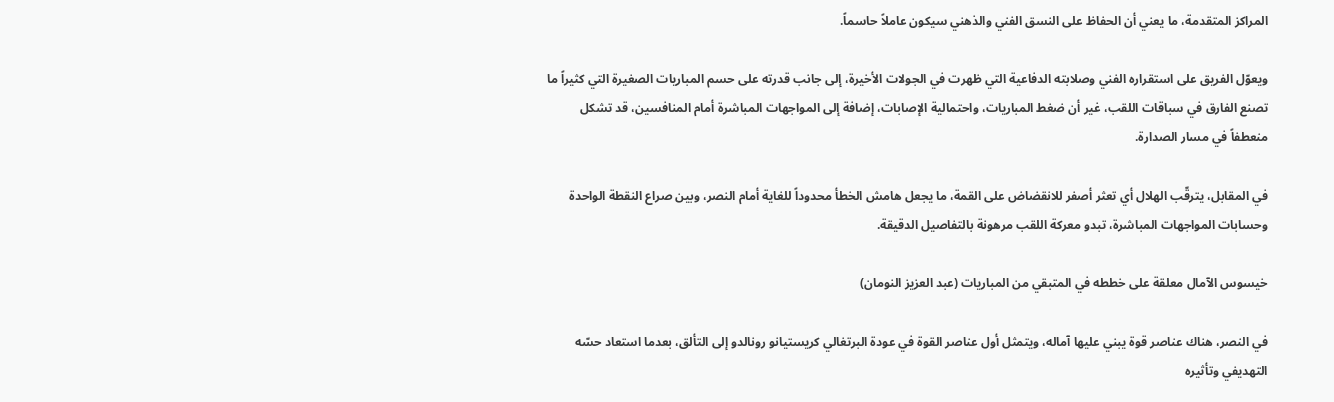المراكز المتقدمة، ما يعني أن الحفاظ على النسق الفني والذهني سيكون عاملاً حاسماً.

ويعوّل الفريق على استقراره الفني وصلابته الدفاعية التي ظهرت في الجولات الأخيرة، إلى جانب قدرته على حسم المباريات الصغيرة التي كثيراً ما تصنع الفارق في سباقات اللقب، غير أن ضغط المباريات، واحتمالية الإصابات، إضافة إلى المواجهات المباشرة أمام المنافسين، قد تشكل منعطفاً في مسار الصدارة.

في المقابل، يترقّب الهلال أي تعثر أصفر للانقضاض على القمة، ما يجعل هامش الخطأ محدوداً للغاية أمام النصر، وبين صراع النقطة الواحدة وحسابات المواجهات المباشرة، تبدو معركة اللقب مرهونة بالتفاصيل الدقيقة.

خيسوس الآمال معلقة على خططه في المتبقي من المباريات (عبد العزيز النومان)

في النصر، هناك عناصر قوة يبني عليها آماله، ويتمثل أول عناصر القوة في عودة البرتغالي كريستيانو رونالدو إلى التألق، بعدما استعاد حسّه التهديفي وتأثيره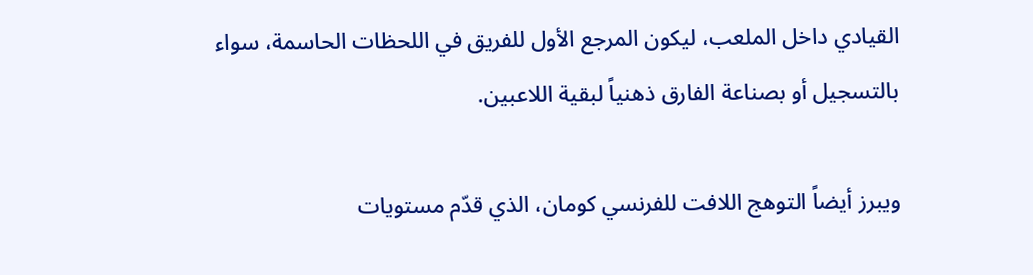القيادي داخل الملعب، ليكون المرجع الأول للفريق في اللحظات الحاسمة، سواء بالتسجيل أو بصناعة الفارق ذهنياً لبقية اللاعبين.

ويبرز أيضاً التوهج اللافت للفرنسي كومان، الذي قدّم مستويات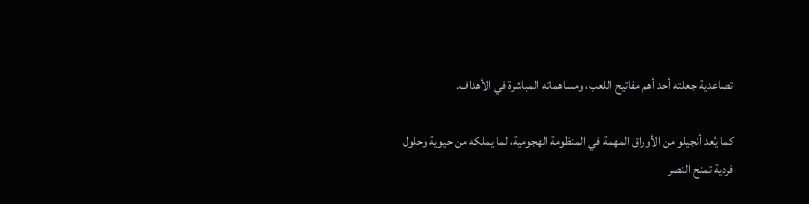تصاعدية جعلته أحد أهم مفاتيح اللعب، ومساهماته المباشرة في الأهداف.

كما يُعد أنجيلو من الأوراق المهمة في المنظومة الهجومية، لما يملكه من حيوية وحلول فردية تمنح النصر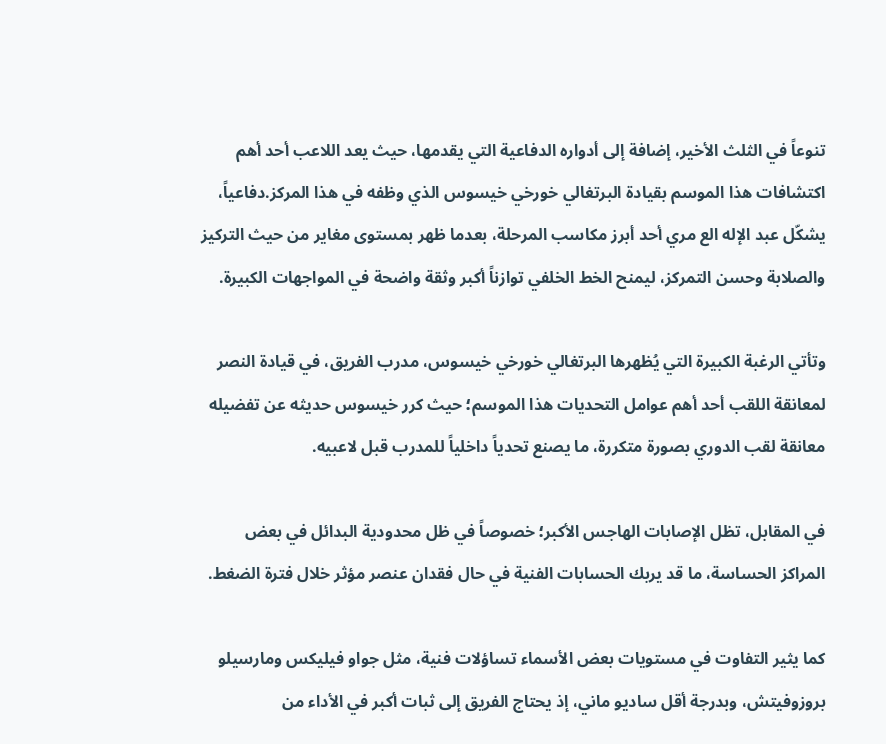تنوعاً في الثلث الأخير، إضافة إلى أدواره الدفاعية التي يقدمها، حيث يعد اللاعب أحد أهم اكتشافات هذا الموسم بقيادة البرتغالي خورخي خيسوس الذي وظفه في هذا المركز.دفاعياً، يشكّل عبد الإله الع مري أحد أبرز مكاسب المرحلة، بعدما ظهر بمستوى مغاير من حيث التركيز والصلابة وحسن التمركز، ليمنح الخط الخلفي توازناً أكبر وثقة واضحة في المواجهات الكبيرة.

وتأتي الرغبة الكبيرة التي يُظهرها البرتغالي خورخي خيسوس، مدرب الفريق، في قيادة النصر لمعانقة اللقب أحد أهم عوامل التحديات هذا الموسم؛ حيث كرر خيسوس حديثه عن تفضيله معانقة لقب الدوري بصورة متكررة، ما يصنع تحدياً داخلياً للمدرب قبل لاعبيه.

في المقابل، تظل الإصابات الهاجس الأكبر؛ خصوصاً في ظل محدودية البدائل في بعض المراكز الحساسة، ما قد يربك الحسابات الفنية في حال فقدان عنصر مؤثر خلال فترة الضغط.

كما يثير التفاوت في مستويات بعض الأسماء تساؤلات فنية، مثل جواو فيليكس ومارسيلو بروزوفيتش، وبدرجة أقل ساديو ماني، إذ يحتاج الفريق إلى ثبات أكبر في الأداء من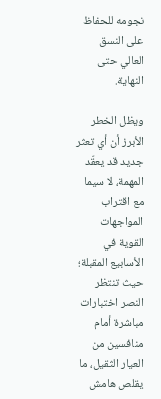نجومه للحفاظ على النسق العالي حتى النهاية.

ويظل الخطر الأبرز أن أي تعثر جديد قد يعقّد المهمة، لا سيما مع اقتراب المواجهات القوية في الأسابيع المقبلة؛ حيث تنتظر النصر اختبارات مباشرة أمام منافسين من العيار الثقيل، ما يقلص هامش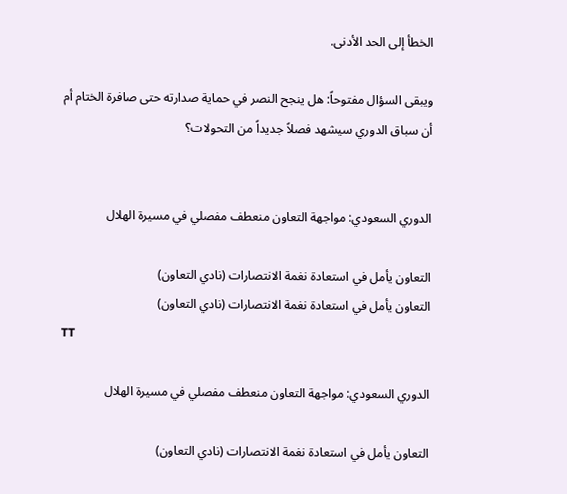الخطأ إلى الحد الأدنى.

ويبقى السؤال مفتوحاً: هل ينجح النصر في حماية صدارته حتى صافرة الختام أم أن سباق الدوري سيشهد فصلاً جديداً من التحولات؟


الدوري السعودي: مواجهة التعاون منعطف مفصلي في مسيرة الهلال

التعاون يأمل في استعادة نغمة الانتصارات (نادي التعاون)
التعاون يأمل في استعادة نغمة الانتصارات (نادي التعاون)
TT

الدوري السعودي: مواجهة التعاون منعطف مفصلي في مسيرة الهلال

التعاون يأمل في استعادة نغمة الانتصارات (نادي التعاون)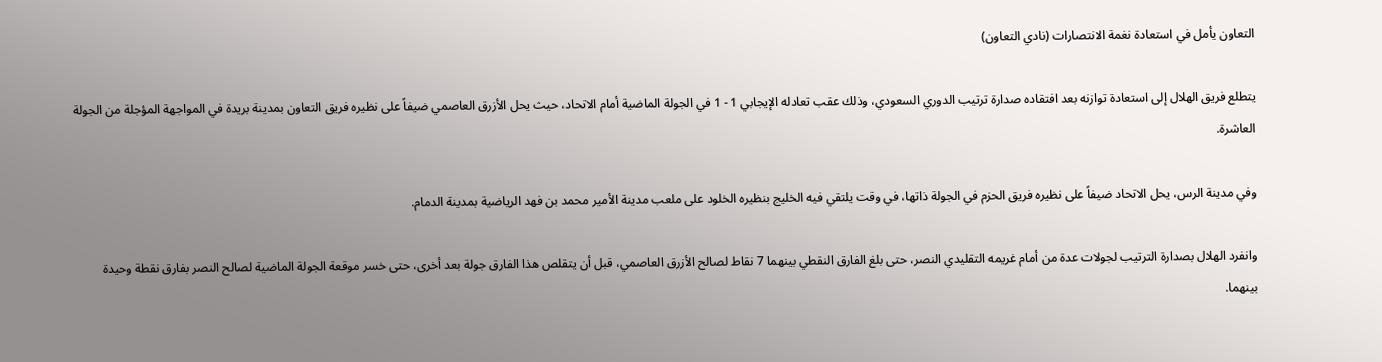التعاون يأمل في استعادة نغمة الانتصارات (نادي التعاون)

يتطلع فريق الهلال إلى استعادة توازنه بعد افتقاده صدارة ترتيب الدوري السعودي، وذلك عقب تعادله الإيجابي 1 - 1 في الجولة الماضية أمام الاتحاد، حيث يحل الأزرق العاصمي ضيفاً على نظيره فريق التعاون بمدينة بريدة في المواجهة المؤجلة من الجولة العاشرة.

وفي مدينة الرس، يحل الاتحاد ضيفاً على نظيره فريق الحزم في الجولة ذاتها، في وقت يلتقي فيه الخليج بنظيره الخلود على ملعب مدينة الأمير محمد بن فهد الرياضية بمدينة الدمام.

وانفرد الهلال بصدارة الترتيب لجولات عدة من أمام غريمه التقليدي النصر، حتى بلغ الفارق النقطي بينهما 7 نقاط لصالح الأزرق العاصمي، قبل أن يتقلص هذا الفارق جولة بعد أخرى، حتى خسر موقعة الجولة الماضية لصالح النصر بفارق نقطة وحيدة بينهما.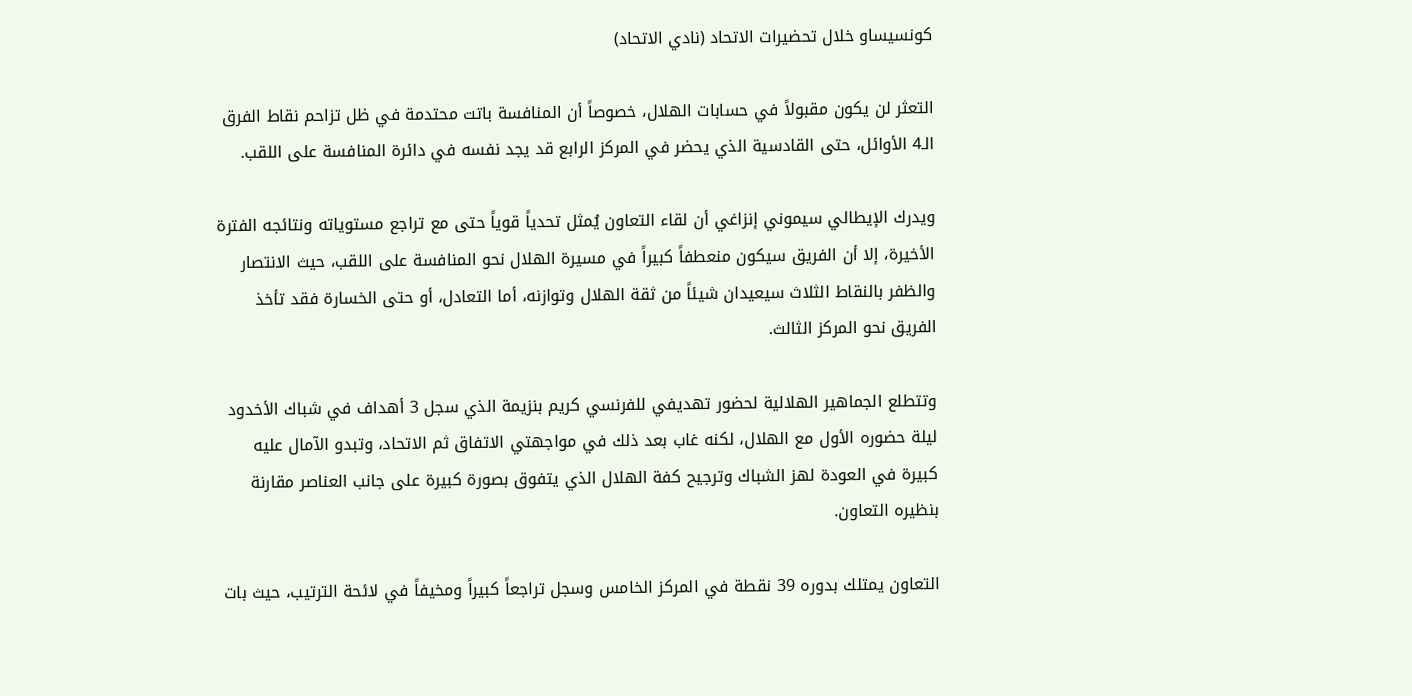كونسيساو خلال تحضيرات الاتحاد (نادي الاتحاد)

التعثر لن يكون مقبولاً في حسابات الهلال، خصوصاً أن المنافسة باتت محتدمة في ظل تزاحم نقاط الفرق الـ4 الأوائل، حتى القادسية الذي يحضر في المركز الرابع قد يجد نفسه في دائرة المنافسة على اللقب.

ويدرك الإيطالي سيموني إنزاغي أن لقاء التعاون يُمثل تحدياً قوياً حتى مع تراجع مستوياته ونتائجه الفترة الأخيرة، إلا أن الفريق سيكون منعطفاً كبيراً في مسيرة الهلال نحو المنافسة على اللقب، حيث الانتصار والظفر بالنقاط الثلاث سيعيدان شيئاً من ثقة الهلال وتوازنه، أما التعادل، أو حتى الخسارة فقد تأخذ الفريق نحو المركز الثالث.

وتتطلع الجماهير الهلالية لحضور تهديفي للفرنسي كريم بنزيمة الذي سجل 3 أهداف في شباك الأخدود ليلة حضوره الأول مع الهلال، لكنه غاب بعد ذلك في مواجهتي الاتفاق ثم الاتحاد، وتبدو الآمال عليه كبيرة في العودة لهز الشباك وترجيح كفة الهلال الذي يتفوق بصورة كبيرة على جانب العناصر مقارنة بنظيره التعاون.

التعاون يمتلك بدوره 39 نقطة في المركز الخامس وسجل تراجعاً كبيراً ومخيفاً في لائحة الترتيب، حيث بات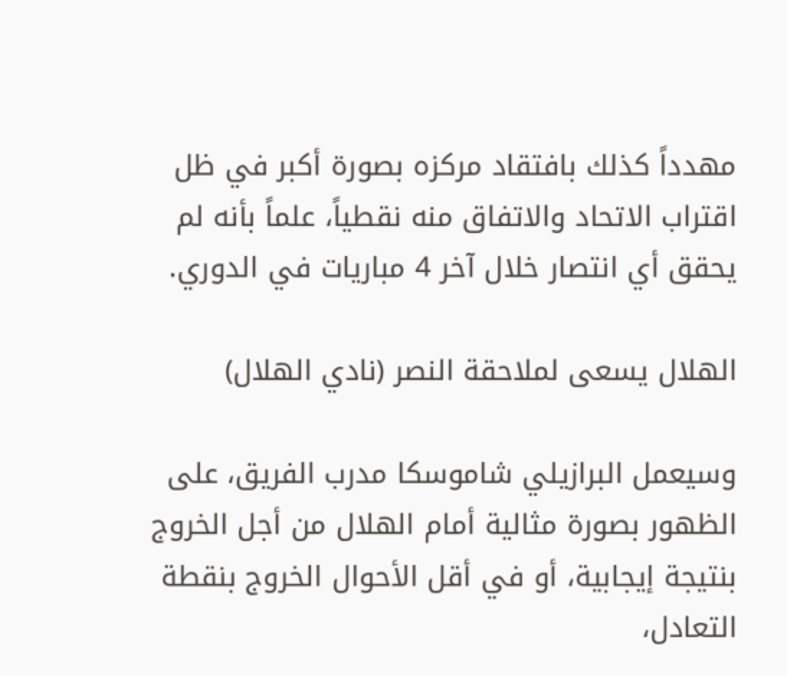مهدداً كذلك بافتقاد مركزه بصورة أكبر في ظل اقتراب الاتحاد والاتفاق منه نقطياً، علماً بأنه لم يحقق أي انتصار خلال آخر 4 مباريات في الدوري.

الهلال يسعى لملاحقة النصر (نادي الهلال)

وسيعمل البرازيلي شاموسكا مدرب الفريق، على الظهور بصورة مثالية أمام الهلال من أجل الخروج بنتيجة إيجابية، أو في أقل الأحوال الخروج بنقطة التعادل،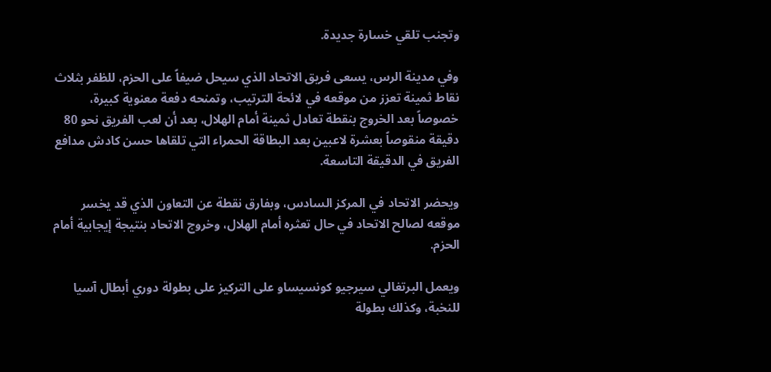وتجنب تلقي خسارة جديدة.

وفي مدينة الرس، يسعى فريق الاتحاد الذي سيحل ضيفاً على الحزم، للظفر بثلاث نقاط ثمينة تعزز من موقعه في لائحة الترتيب، وتمنحه دفعة معنوية كبيرة، خصوصاً بعد الخروج بنقطة تعادل ثمينة أمام الهلال، بعد أن لعب الفريق نحو 80 دقيقة منقوصاً بعشرة لاعبين بعد البطاقة الحمراء التي تلقاها حسن كادش مدافع الفريق في الدقيقة التاسعة.

ويحضر الاتحاد في المركز السادس، وبفارق نقطة عن التعاون الذي قد يخسر موقعه لصالح الاتحاد في حال تعثره أمام الهلال، وخروج الاتحاد بنتيجة إيجابية أمام الحزم.

ويعمل البرتغالي سيرجيو كونسيساو على التركيز على بطولة دوري أبطال آسيا للنخبة، وكذلك بطولة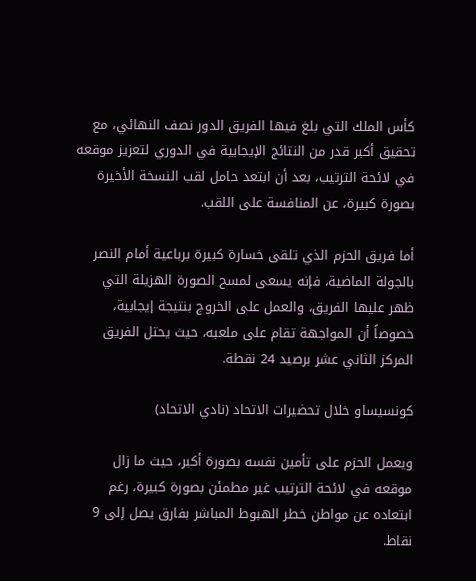كأس الملك التي بلغ فيها الفريق الدور نصف النهائي، مع تحقيق أكبر قدر من النتائج الإيجابية في الدوري لتعزيز موقعه في لائحة الترتيب، بعد أن ابتعد حامل لقب النسخة الأخيرة بصورة كبيرة، عن المنافسة على اللقب.

أما فريق الحزم الذي تلقى خسارة كبيرة برباعية أمام النصر بالجولة الماضية، فإنه يسعى لمسح الصورة الهزيلة التي ظهر عليها الفريق، والعمل على الخروج بنتيجة إيجابية، خصوصاً أن المواجهة تقام على ملعبه، حيث يحتل الفريق المركز الثاني عشر برصيد 24 نقطة.

كونسيساو خلال تحضيرات الاتحاد (نادي الاتحاد)

ويعمل الحزم على تأمين نفسه بصورة أكبر، حيث ما زال موقعه في لائحة الترتيب غير مطمئن بصورة كبيرة، رغم ابتعاده عن مواطن خطر الهبوط المباشر بفارق يصل إلى 9 نقاط.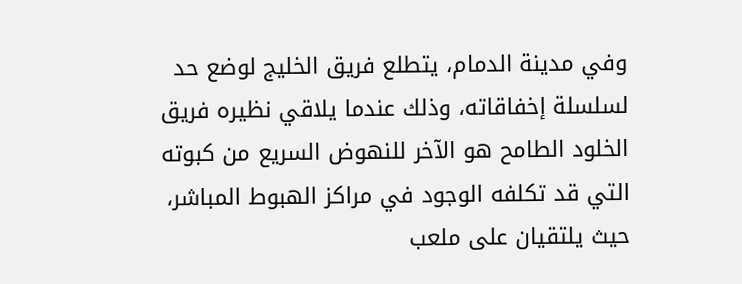وفي مدينة الدمام، يتطلع فريق الخليج لوضع حد لسلسلة إخفاقاته، وذلك عندما يلاقي نظيره فريق الخلود الطامح هو الآخر للنهوض السريع من كبوته التي قد تكلفه الوجود في مراكز الهبوط المباشر، حيث يلتقيان على ملعب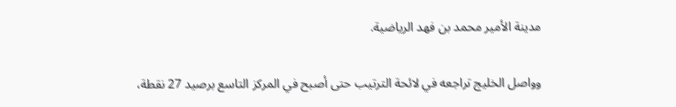مدينة الأمير محمد بن فهد الرياضية.

وواصل الخليج تراجعه في لائحة الترتيب حتى أصبح في المركز التاسع برصيد 27 نقطة،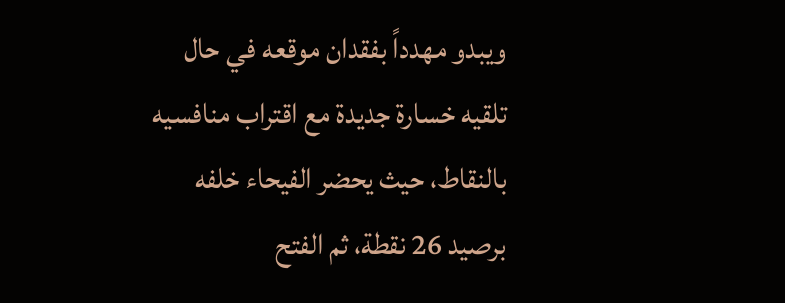ويبدو مهدداً بفقدان موقعه في حال تلقيه خسارة جديدة مع اقتراب منافسيه بالنقاط، حيث يحضر الفيحاء خلفه برصيد 26 نقطة، ثم الفتح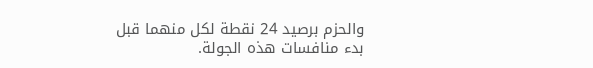والحزم برصيد 24 نقطة لكل منهما قبل بدء منافسات هذه الجولة.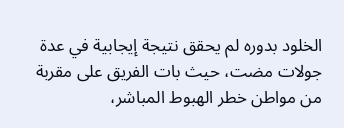الخلود بدوره لم يحقق نتيجة إيجابية في عدة جولات مضت، حيث بات الفريق على مقربة من مواطن خطر الهبوط المباشر،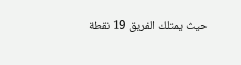حيث يمتلك الفريق 19 نقطة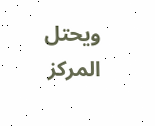ويحتل المركز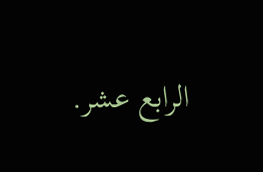الرابع عشر.